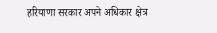हरियाणा सरकार अपने अधिकार क्षेत्र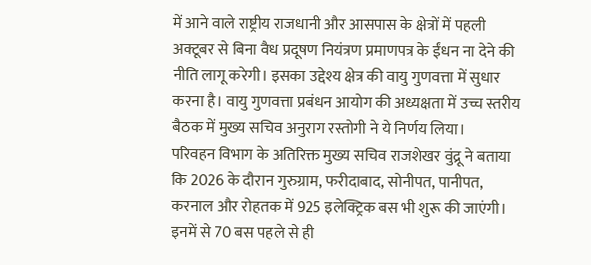में आने वाले राष्ट्रीय राजधानी और आसपास के क्षेत्रों में पहली अक्टूबर से बिना वैध प्रदूषण नियंत्रण प्रमाणपत्र के ईंधन ना देने की नीति लागू करेगी। इसका उद्देश्य क्षेत्र की वायु गुणवत्ता में सुधार करना है। वायु गुणवत्ता प्रबंधन आयोग की अध्यक्षता में उच्च स्तरीय बैठक में मुख्य सचिव अनुराग रस्तोगी ने ये निर्णय लिया।
परिवहन विभाग के अतिरिक्त मुख्य सचिव राजशेखर वुंद्रू ने बताया कि 2026 के दौरान गुरुग्राम, फरीदाबाद, सोनीपत, पानीपत, करनाल और रोहतक में 925 इलेक्ट्रिक बस भी शुरू की जाएंगी। इनमें से 70 बस पहले से ही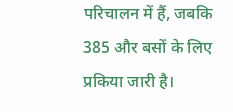परिचालन में हैं, जबकि 385 और बसों के लिए प्रकिया जारी है।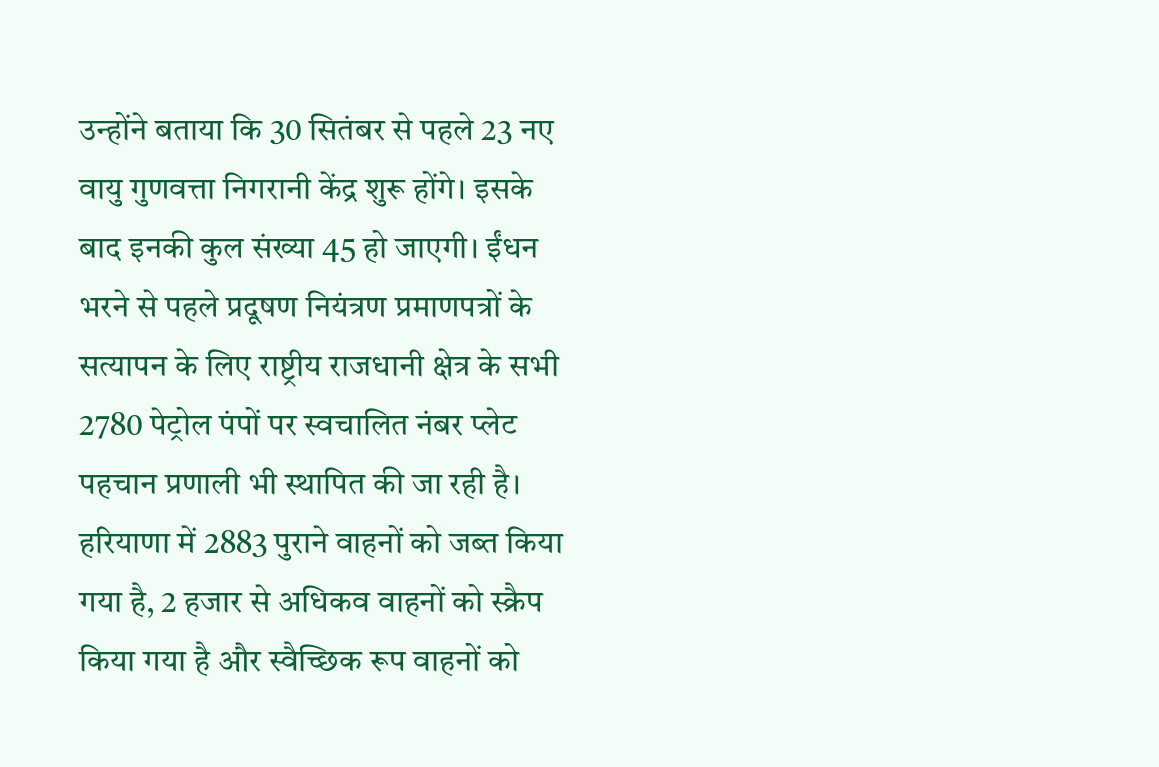उन्होंने बताया कि 30 सितंबर से पहले 23 नए वायु गुणवत्ता निगरानी केंद्र शुरू होंगे। इसके बाद इनकी कुल संख्या 45 हो जाएगी। ईंधन भरने से पहले प्रदूषण नियंत्रण प्रमाणपत्रों के सत्यापन के लिए राष्ट्रीय राजधानी क्षेत्र के सभी 2780 पेट्रोल पंपों पर स्वचालित नंबर प्लेट पहचान प्रणाली भी स्थापित की जा रही है। हरियाणा में 2883 पुराने वाहनों को जब्त किया गया है, 2 हजार से अधिकव वाहनों को स्क्रैप किया गया है और स्वैच्छिक रूप वाहनों को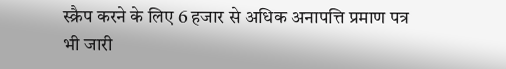स्क्रैप करने के लिए 6 हजार से अधिक अनापत्ति प्रमाण पत्र भी जारी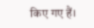किए गए हैं।